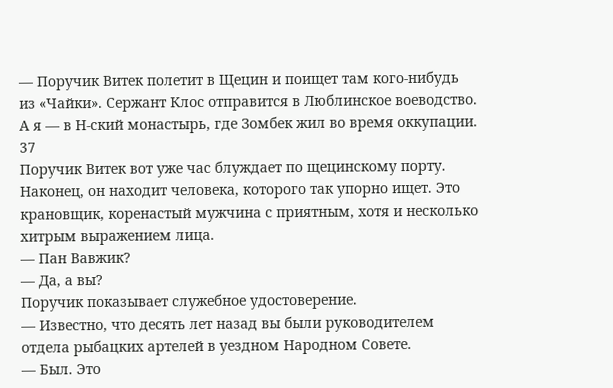— Поручик Витек полетит в Щецин и поищет там кого-нибудь из «Чайки». Сержант Клос отправится в Люблинское воеводство. А я — в Н-ский монастырь, где Зомбек жил во время оккупации.
37
Поручик Витек вот уже час блуждает по щецинскому порту. Наконец, он находит человека, которого так упорно ищет. Это крановщик, коренастый мужчина с приятным, хотя и несколько хитрым выражением лица.
— Пан Вавжик?
— Да, а вы?
Поручик показывает служебное удостоверение.
— Известно, что десять лет назад вы были руководителем отдела рыбацких артелей в уездном Народном Совете.
— Был. Это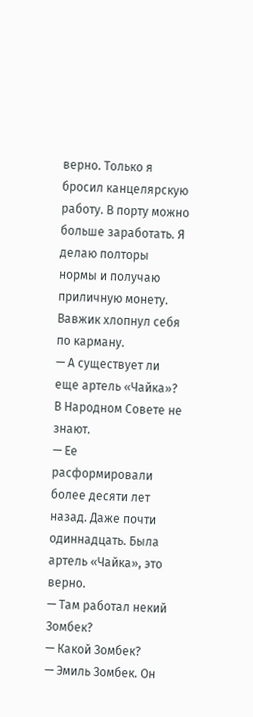верно. Только я бросил канцелярскую работу. В порту можно больше заработать. Я делаю полторы нормы и получаю приличную монету.
Вавжик хлопнул себя по карману.
— А существует ли еще артель «Чайка»? В Народном Совете не знают.
— Ее расформировали более десяти лет назад. Даже почти одиннадцать. Была артель «Чайка», это верно.
— Там работал некий Зомбек?
— Какой Зомбек?
— Эмиль Зомбек. Он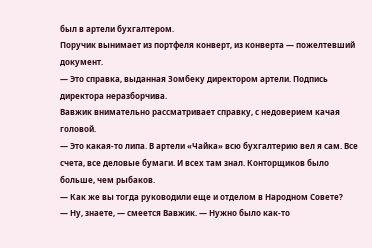был в артели бухгалтером.
Поручик вынимает из портфеля конверт, из конверта — пожелтевший документ.
— Это справка, выданная Зомбеку директором артели. Подпись директора неразборчива.
Вавжик внимательно рассматривает справку, с недоверием качая головой.
— Это какая-то липа. В артели «Чайка» всю бухгалтерию вел я сам. Все счета, все деловые бумаги. И всех там знал. Конторщиков было больше, чем рыбаков.
— Как же вы тогда руководили еще и отделом в Народном Совете?
— Ну, знаете, — смеется Вавжик. — Нужно было как-то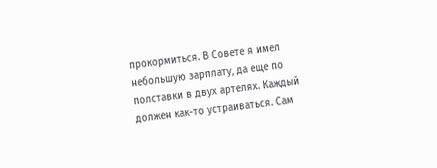прокормиться. В Совете я имел небольшую зарплату, да еще по полставки в двух артелях. Каждый должен как-то устраиваться. Сам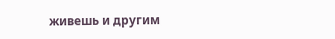живешь и другим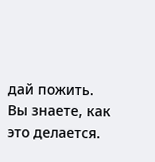дай пожить. Вы знаете, как это делается.